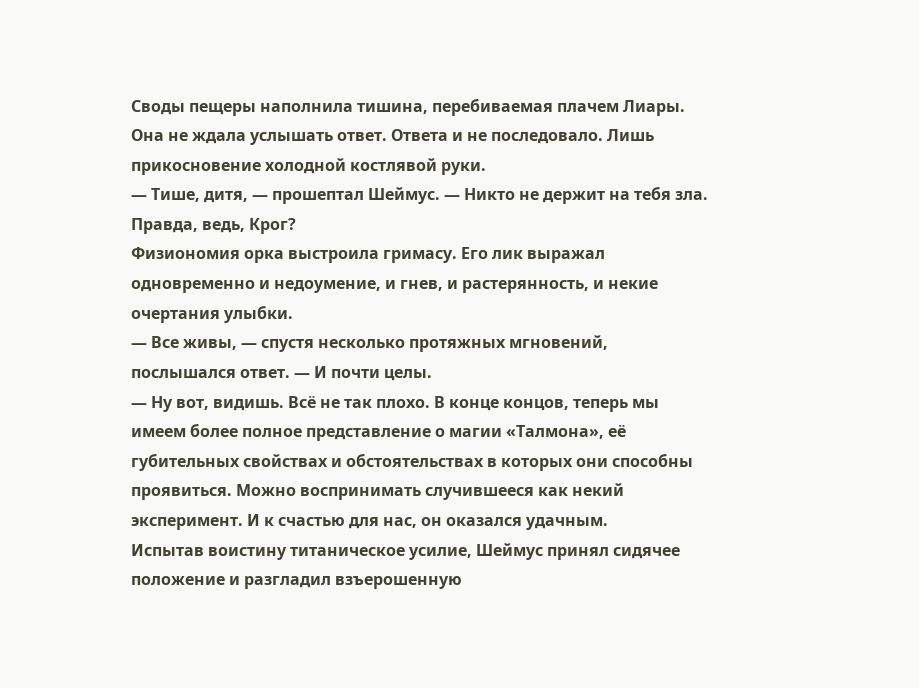Своды пещеры наполнила тишина, перебиваемая плачем Лиары. Она не ждала услышать ответ. Ответа и не последовало. Лишь прикосновение холодной костлявой руки.
— Тише, дитя, — прошептал Шеймус. — Никто не держит на тебя зла. Правда, ведь, Крог?
Физиономия орка выстроила гримасу. Его лик выражал одновременно и недоумение, и гнев, и растерянность, и некие очертания улыбки.
— Все живы, — спустя несколько протяжных мгновений, послышался ответ. — И почти целы.
— Ну вот, видишь. Всё не так плохо. В конце концов, теперь мы имеем более полное представление о магии «Талмона», её губительных свойствах и обстоятельствах в которых они способны проявиться. Можно воспринимать случившееся как некий эксперимент. И к счастью для нас, он оказался удачным.
Испытав воистину титаническое усилие, Шеймус принял сидячее положение и разгладил взъерошенную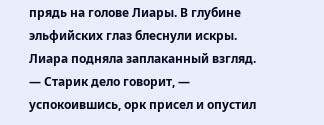прядь на голове Лиары. В глубине эльфийских глаз блеснули искры. Лиара подняла заплаканный взгляд.
— Старик дело говорит, — успокоившись, орк присел и опустил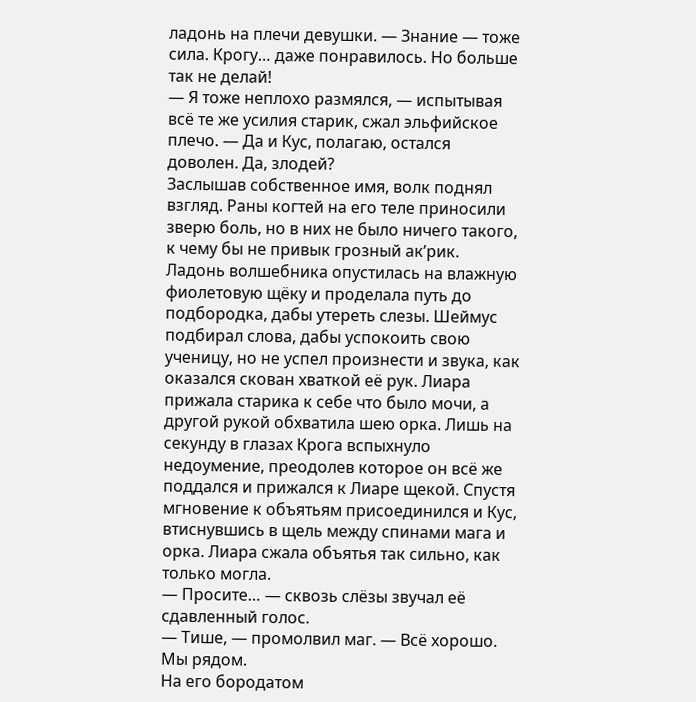ладонь на плечи девушки. — Знание — тоже сила. Крогу… даже понравилось. Но больше так не делай!
— Я тоже неплохо размялся, — испытывая всё те же усилия старик, сжал эльфийское плечо. — Да и Кус, полагаю, остался доволен. Да, злодей?
Заслышав собственное имя, волк поднял взгляд. Раны когтей на его теле приносили зверю боль, но в них не было ничего такого, к чему бы не привык грозный ак’рик.
Ладонь волшебника опустилась на влажную фиолетовую щёку и проделала путь до подбородка, дабы утереть слезы. Шеймус подбирал слова, дабы успокоить свою ученицу, но не успел произнести и звука, как оказался скован хваткой её рук. Лиара прижала старика к себе что было мочи, а другой рукой обхватила шею орка. Лишь на секунду в глазах Крога вспыхнуло недоумение, преодолев которое он всё же поддался и прижался к Лиаре щекой. Спустя мгновение к объятьям присоединился и Кус, втиснувшись в щель между спинами мага и орка. Лиара сжала объятья так сильно, как только могла.
— Просите… — сквозь слёзы звучал её сдавленный голос.
— Тише, — промолвил маг. — Всё хорошо. Мы рядом.
На его бородатом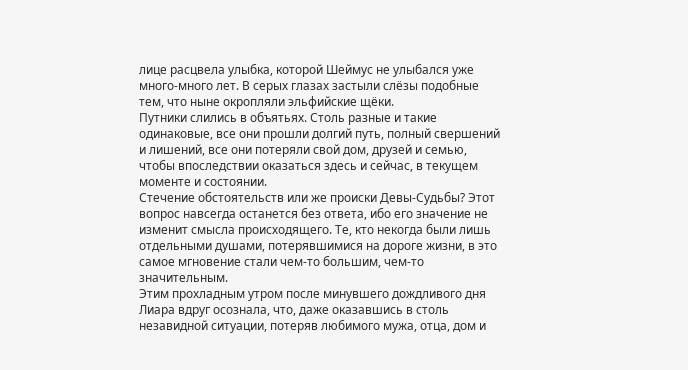лице расцвела улыбка, которой Шеймус не улыбался уже много-много лет. В серых глазах застыли слёзы подобные тем, что ныне окропляли эльфийские щёки.
Путники слились в объятьях. Столь разные и такие одинаковые, все они прошли долгий путь, полный свершений и лишений, все они потеряли свой дом, друзей и семью, чтобы впоследствии оказаться здесь и сейчас, в текущем моменте и состоянии.
Стечение обстоятельств или же происки Девы-Судьбы? Этот вопрос навсегда останется без ответа, ибо его значение не изменит смысла происходящего. Те, кто некогда были лишь отдельными душами, потерявшимися на дороге жизни, в это самое мгновение стали чем-то большим, чем-то значительным.
Этим прохладным утром после минувшего дождливого дня Лиара вдруг осознала, что, даже оказавшись в столь незавидной ситуации, потеряв любимого мужа, отца, дом и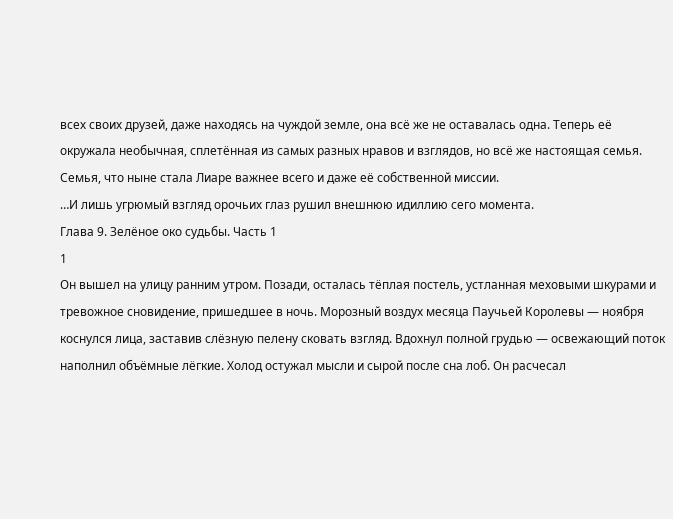всех своих друзей, даже находясь на чуждой земле, она всё же не оставалась одна. Теперь её окружала необычная, сплетённая из самых разных нравов и взглядов, но всё же настоящая семья.
Семья, что ныне стала Лиаре важнее всего и даже её собственной миссии.
…И лишь угрюмый взгляд орочьих глаз рушил внешнюю идиллию сего момента.
Глава 9. Зелёное око судьбы. Часть 1
1
Он вышел на улицу ранним утром. Позади, осталась тёплая постель, устланная меховыми шкурами и тревожное сновидение, пришедшее в ночь. Морозный воздух месяца Паучьей Королевы — ноября коснулся лица, заставив слёзную пелену сковать взгляд. Вдохнул полной грудью — освежающий поток наполнил объёмные лёгкие. Холод остужал мысли и сырой после сна лоб. Он расчесал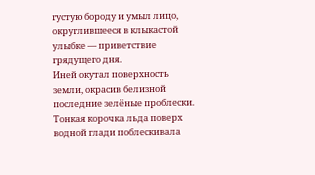густую бороду и умыл лицо, округлившееся в клыкастой улыбке — приветствие грядущего дня.
Иней окутал поверхность земли, окрасив белизной последние зелёные проблески. Тонкая корочка льда поверх водной глади поблескивала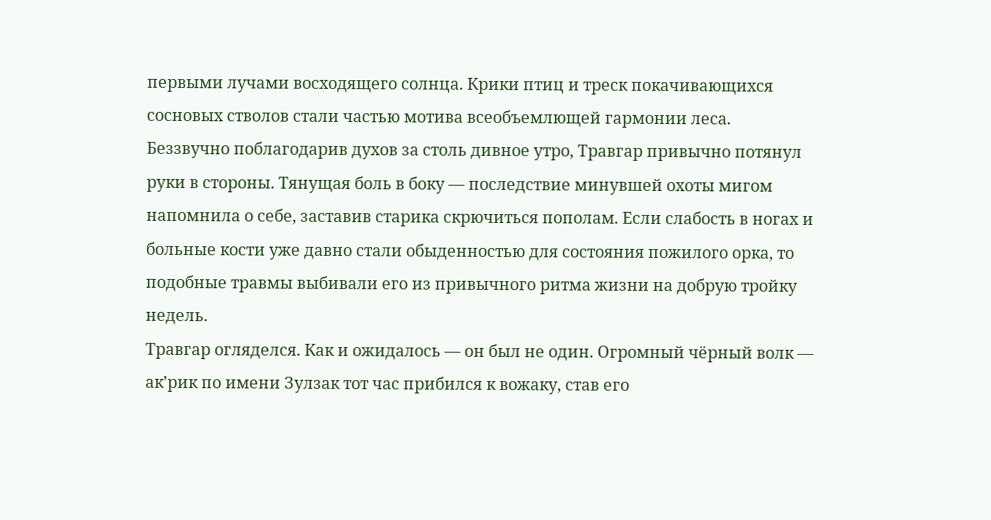первыми лучами восходящего солнца. Крики птиц и треск покачивающихся сосновых стволов стали частью мотива всеобъемлющей гармонии леса.
Беззвучно поблагодарив духов за столь дивное утро, Травгар привычно потянул руки в стороны. Тянущая боль в боку — последствие минувшей охоты мигом напомнила о себе, заставив старика скрючиться пополам. Если слабость в ногах и больные кости уже давно стали обыденностью для состояния пожилого орка, то подобные травмы выбивали его из привычного ритма жизни на добрую тройку недель.
Травгар огляделся. Как и ожидалось — он был не один. Огромный чёрный волк — ак’рик по имени Зулзак тот час прибился к вожаку, став его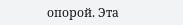опорой. Эта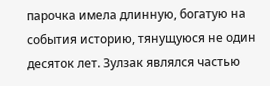парочка имела длинную, богатую на события историю, тянущуюся не один десяток лет. Зулзак являлся частью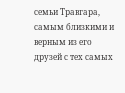семьи Травгара, самым близкими и верным из его друзей с тех самых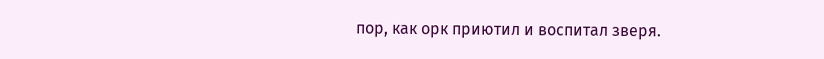пор, как орк приютил и воспитал зверя.